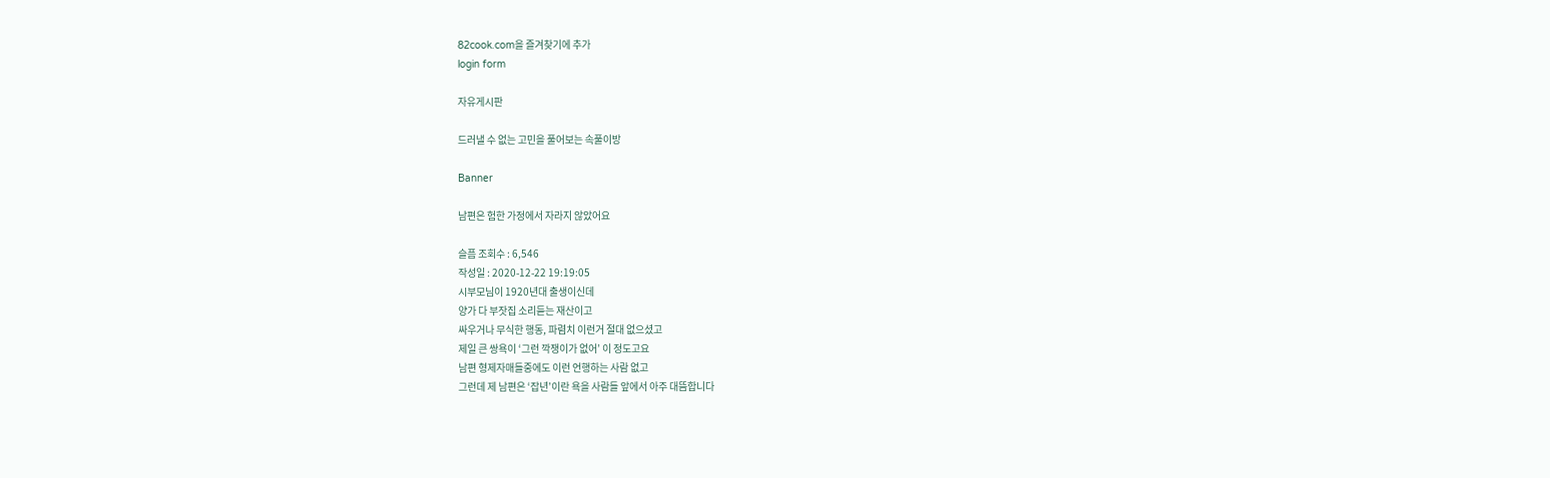82cook.com을 즐겨찾기에 추가
login form

자유게시판

드러낼 수 없는 고민을 풀어보는 속풀이방

Banner

남편은 험한 가정에서 자라지 않았어요

슬픔 조회수 : 6,546
작성일 : 2020-12-22 19:19:05
시부모님이 1920년대 출생이신데
양가 다 부잣집 소리듣는 재산이고
싸우거나 무식한 행동, 파렴치 이런거 절대 없으셨고
제일 큰 쌍욕이 ‘그런 깍쟁이가 없어’ 이 정도고요
남편 형제자매들중에도 이런 언행하는 사람 없고
그런데 제 남편은 ‘잡년’이란 욕을 사람들 앞에서 아주 대뜸합니다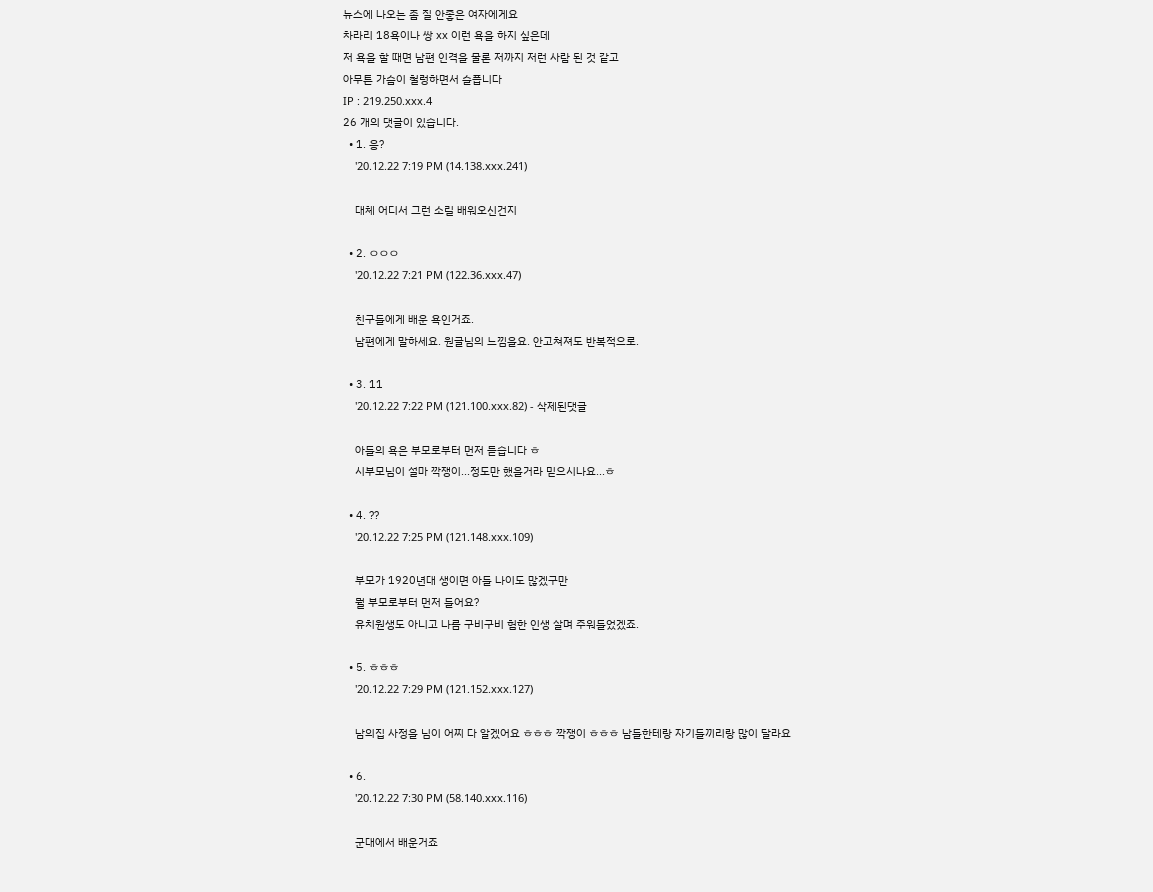뉴스에 나오는 좀 질 안좋은 여자에게요
차라리 18욕이나 쌍 xx 이런 욕을 하지 싶은데
저 욕을 할 때면 남편 인격을 물론 저까지 저런 사람 된 것 같고
아무튼 가슴이 철렁하면서 슬픕니다
IP : 219.250.xxx.4
26 개의 댓글이 있습니다.
  • 1. 응?
    '20.12.22 7:19 PM (14.138.xxx.241)

    대체 어디서 그런 소릴 배워오신건지

  • 2. ㅇㅇㅇ
    '20.12.22 7:21 PM (122.36.xxx.47)

    친구들에게 배운 욕인거죠.
    남편에게 말하세요. 원글님의 느낌을요. 안고쳐져도 반복적으로.

  • 3. 11
    '20.12.22 7:22 PM (121.100.xxx.82) - 삭제된댓글

    아들의 욕은 부모로부터 먼저 듣습니다 ㅎ
    시부모님이 설마 깍쟁이...정도만 했을거라 믿으시나요...ㅎ

  • 4. ??
    '20.12.22 7:25 PM (121.148.xxx.109)

    부모가 1920년대 생이면 아들 나이도 많겠구만
    뭘 부모로부터 먼저 들어요?
    유치원생도 아니고 나름 구비구비 험한 인생 살며 주워들었겠죠.

  • 5. ㅎㅎㅎ
    '20.12.22 7:29 PM (121.152.xxx.127)

    남의집 사정을 님이 어찌 다 알겠어요 ㅎㅎㅎ 깍쟁이 ㅎㅎㅎ 남들한테랑 자기들끼리랑 많이 달라요

  • 6.
    '20.12.22 7:30 PM (58.140.xxx.116)

    군대에서 배운거죠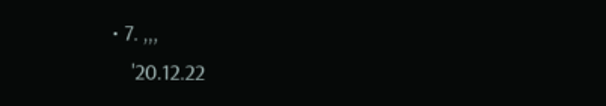• 7. ,,,
    '20.12.22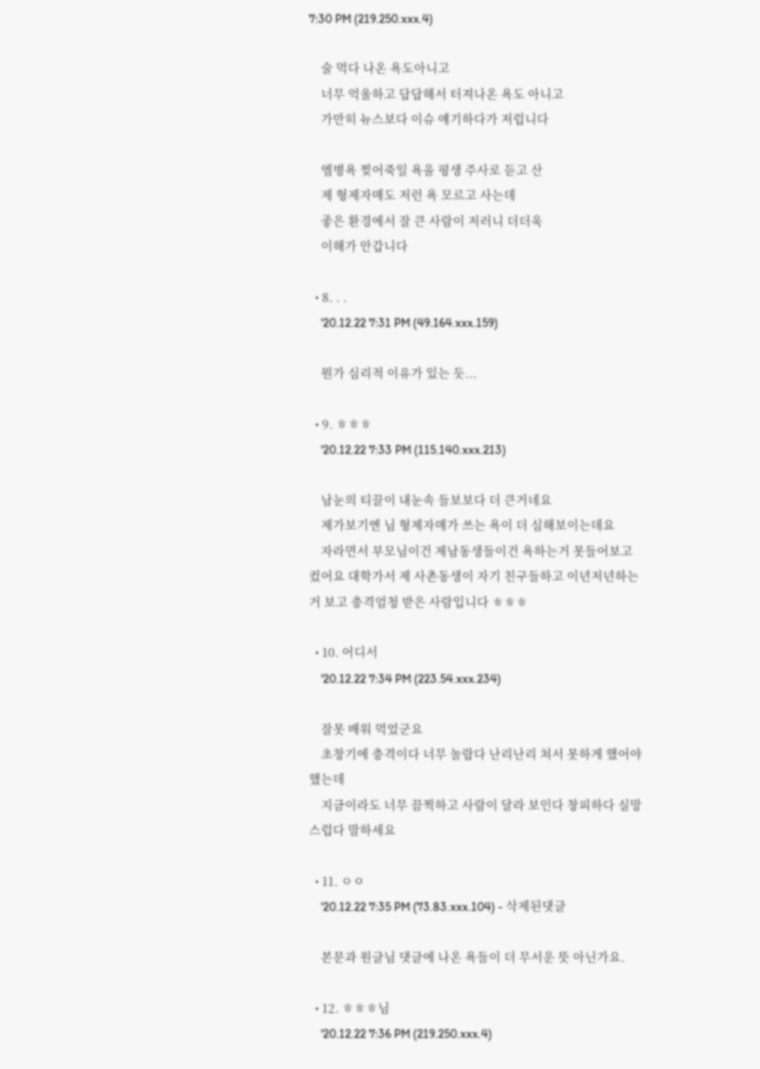7:30 PM (219.250.xxx.4)

    술 먹다 나온 욕도아니고
    너무 억울하고 답답해서 터져나온 욕도 아니고
    가만히 뉴스보다 이슈 얘기하다가 저럽니다

    엠병욕 찢어죽일 욕을 평생 주사로 듣고 산
    제 형제자매도 저런 욕 모르고 사는데
    좋은 환경에서 잘 큰 사람이 저러니 더더욱
    이해가 안갑니다

  • 8. . .
    '20.12.22 7:31 PM (49.164.xxx.159)

    뭔가 심리적 이유가 있는 듯...

  • 9. ㅎㅎㅎ
    '20.12.22 7:33 PM (115.140.xxx.213)

    남눈의 티끌이 내눈속 들보보다 더 큰거네요
    제가보기엔 님 형제자매가 쓰는 욕이 더 심해보이는데요
    자라면서 부모님이건 제남동생들이건 욕하는거 못들어보고 컸어요 대학가서 제 사촌동생이 자기 친구들하고 이년저년하는거 보고 충격엄청 받은 사람입니다 ㅎㅎㅎ

  • 10. 어디서
    '20.12.22 7:34 PM (223.54.xxx.234)

    잘못 배워 먹었군요
    초창기에 충격이다 너무 놀랍다 난리난리 쳐서 못하게 했어야했는데
    지금이라도 너무 끔찍하고 사람이 달라 보인다 창피하다 실망스럽다 말하세요

  • 11. ㅇㅇ
    '20.12.22 7:35 PM (73.83.xxx.104) - 삭제된댓글

    본문과 원글님 댓글에 나온 욕들이 더 무서운 뜻 아닌가요.

  • 12. ㅎㅎㅎ님
    '20.12.22 7:36 PM (219.250.xxx.4)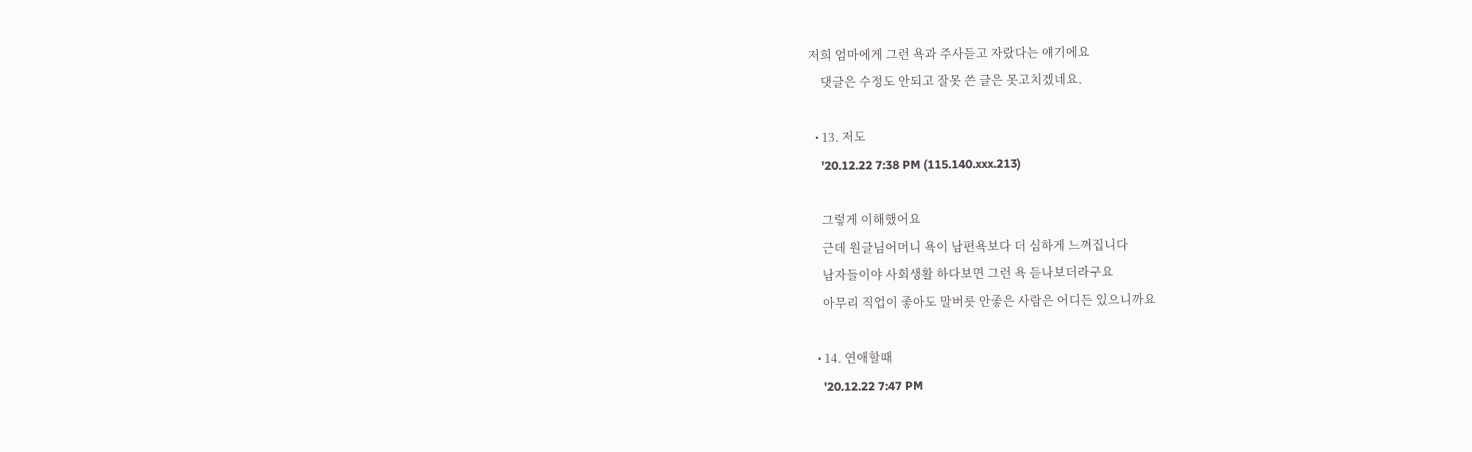저희 엄마에게 그런 욕과 주사듣고 자랐다는 얘기에요
    댓글은 수정도 안되고 잘못 쓴 글은 못고치겠네요.

  • 13. 저도
    '20.12.22 7:38 PM (115.140.xxx.213)

    그렇게 이해했어요
    근데 원글님어머니 욕이 남편욕보다 더 심하게 느껴집니다
    남자들이야 사회생활 하다보면 그런 욕 듣나보더라구요
    아무리 직업이 좋아도 말버릇 안좋은 사람은 어디든 있으니까요

  • 14. 연애할때
    '20.12.22 7:47 PM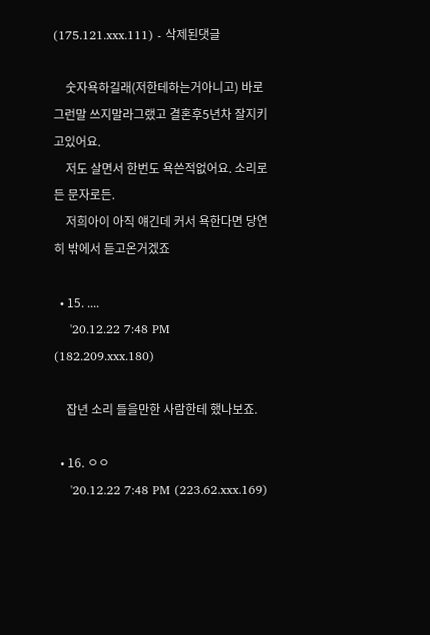(175.121.xxx.111) - 삭제된댓글

    숫자욕하길래(저한테하는거아니고) 바로 그런말 쓰지말라그랬고 결혼후5년차 잘지키고있어요.
    저도 살면서 한번도 욕쓴적없어요. 소리로든 문자로든.
    저희아이 아직 얘긴데 커서 욕한다면 당연히 밖에서 듣고온거겠죠

  • 15. ....
    '20.12.22 7:48 PM (182.209.xxx.180)

    잡년 소리 들을만한 사람한테 했나보죠.

  • 16. ㅇㅇ
    '20.12.22 7:48 PM (223.62.xxx.169)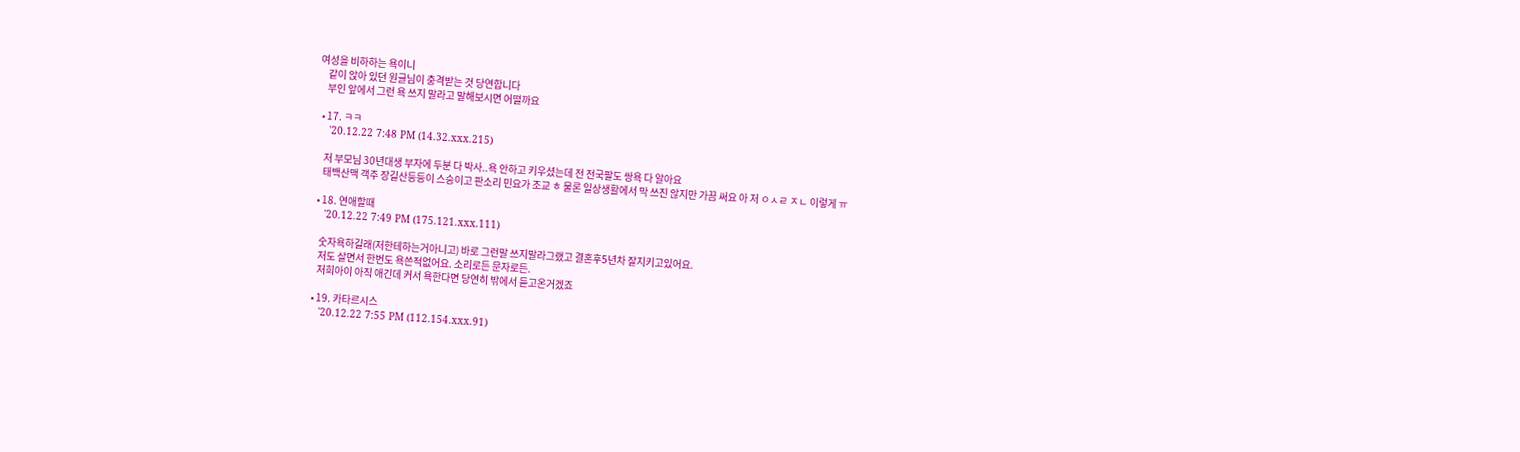여성을 비하하는 욕이니
    같이 앉아 있던 원글님이 충격받는 것 당연합니다
    부인 앞에서 그런 욕 쓰지 말라고 말해보시면 어떨까요

  • 17. ㅋㅋ
    '20.12.22 7:48 PM (14.32.xxx.215)

    저 부모님 30년대생 부자에 두분 다 박사..욕 안하고 키우셨는데 전 전국팔도 쌍욕 다 알아요
    태백산맥 객주 장길산등등이 스승이고 판소리 민요가 조교 ㅎ 물론 일상생활에서 막 쓰진 않지만 가끔 써요 아 저 ㅇㅅㄹ ㅈㄴ 이렇게 ㅠ

  • 18. 연애할때
    '20.12.22 7:49 PM (175.121.xxx.111)

    숫자욕하길래(저한테하는거아니고) 바로 그런말 쓰지말라그랬고 결혼후5년차 잘지키고있어요.
    저도 살면서 한번도 욕쓴적없어요. 소리로든 문자로든.
    저희아이 아직 애긴데 커서 욕한다면 당연히 밖에서 듣고온거겠죠

  • 19. 카타르시스
    '20.12.22 7:55 PM (112.154.xxx.91)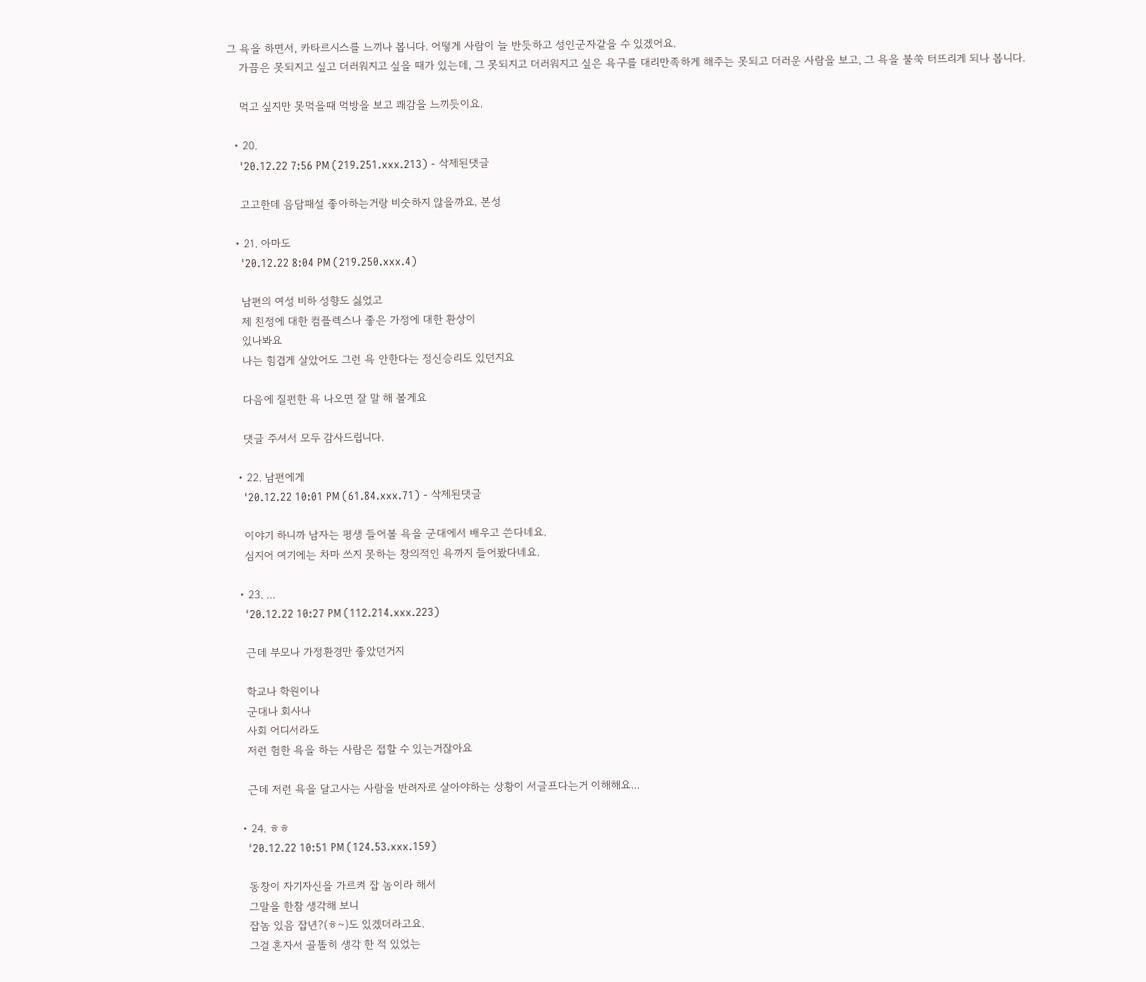그 욕을 하면서, 카타르시스를 느끼나 봅니다. 어떻게 사람이 늘 반듯하고 성인군자같을 수 있겠어요.
    가끔은 못되지고 싶고 더러워지고 싶을 때가 있는데, 그 못되지고 더러워지고 싶은 욕구를 대리만족하게 해주는 못되고 더러운 사람을 보고, 그 욕을 불쑥 터뜨리게 되나 봅니다.

    먹고 싶지만 못먹을때 먹방을 보고 쾌감을 느끼듯이요.

  • 20.
    '20.12.22 7:56 PM (219.251.xxx.213) - 삭제된댓글

    고고한데 음담패설 좋아하는거랑 비숫하지 않을까요. 본성

  • 21. 아마도
    '20.12.22 8:04 PM (219.250.xxx.4)

    남편의 여성 비하 성향도 싫었고
    제 친정에 대한 컴플렉스나 좋은 가정에 대한 환상이
    있나봐요
    나는 힘겹게 살았어도 그런 욕 안한다는 정신승리도 있던지요

    다음에 질펀한 욕 나오면 잘 말 해 볼게요

    댓글 주셔서 모두 감사드립니다.

  • 22. 남편에게
    '20.12.22 10:01 PM (61.84.xxx.71) - 삭제된댓글

    이야기 하니까 남자는 평생 들어볼 욕을 군대에서 배우고 쓴다네요.
    심지어 여기에는 차마 쓰지 못하는 창의적인 욕까지 들어봤다네요.

  • 23. ...
    '20.12.22 10:27 PM (112.214.xxx.223)

    근데 부모나 가정환경만 좋았던거지

    학교나 학원이나
    군대나 회사나
    사회 어디서라도
    저런 험한 욕을 하는 사람은 접할 수 있는거잖아요

    근데 저런 욕을 달고사는 사람을 반려자로 살아야하는 상황이 서글프다는거 이해해요...

  • 24. ㅎㅎ
    '20.12.22 10:51 PM (124.53.xxx.159)

    동창이 자기자신을 가르켜 잡 놈이라 해서
    그말을 한참 생각해 보니
    잡놈 있음 잡년?(ㅎ~)도 있겠더라고요.
    그걸 혼자서 골똘히 생각 한 적 있었는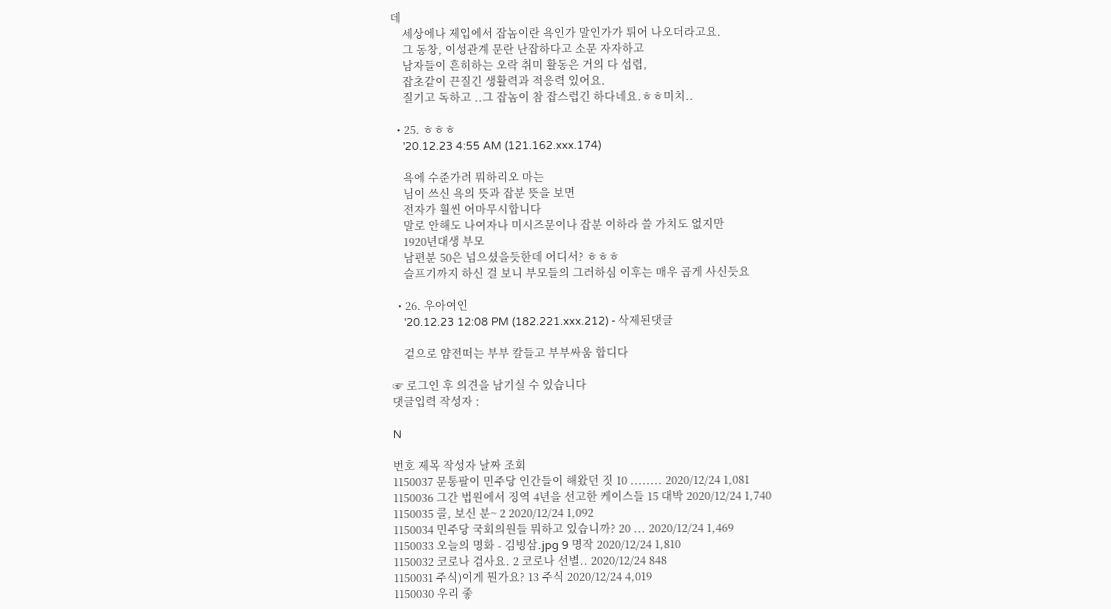데
    세상에나 제입에서 잡놈이란 욕인가 말인가가 튀어 나오더라고요.
    그 동창, 이성관계 문란 난잡하다고 소문 자자하고
    남자들이 흔히하는 오락 취미 활동은 거의 다 섭렵,
    잡초같이 끈질긴 생활력과 적응력 있어요.
    질기고 독하고 ..그 잡놈이 참 잡스럽긴 하다네요.ㅎㅎ미치..

  • 25. ㅎㅎㅎ
    '20.12.23 4:55 AM (121.162.xxx.174)

    욕에 수준가려 뭐하리오 마는
    님이 쓰신 욕의 뜻과 잡분 뜻을 보면
    전자가 훨씬 어마무시합니다
    말로 안해도 나여자나 미시즈문이나 잡분 이하라 쓸 가치도 없지만
    1920년대생 부모
    남편분 50은 넘으셨을듯한데 어디서? ㅎㅎㅎ
    슬프기까지 하신 걸 보니 부모들의 그러하심 이후는 매우 곱게 사신듯요

  • 26. 우아여인
    '20.12.23 12:08 PM (182.221.xxx.212) - 삭제된댓글

    겉으로 얌전떠는 부부 칼들고 부부싸움 합디다

☞ 로그인 후 의견을 남기실 수 있습니다
댓글입력 작성자 :

N

번호 제목 작성자 날짜 조회
1150037 문통팔이 민주당 인간들이 해왔던 짓 10 ........ 2020/12/24 1,081
1150036 그간 법원에서 징역 4년을 선고한 케이스들 15 대박 2020/12/24 1,740
1150035 콜, 보신 분~ 2 2020/12/24 1,092
1150034 민주당 국회의원들 뭐하고 있습니까? 20 ... 2020/12/24 1,469
1150033 오늘의 명화 - 김빙삼.jpg 9 명작 2020/12/24 1,810
1150032 코로나 검사요. 2 코로나 선별.. 2020/12/24 848
1150031 주식)이게 뭔가요? 13 주식 2020/12/24 4,019
1150030 우리 좋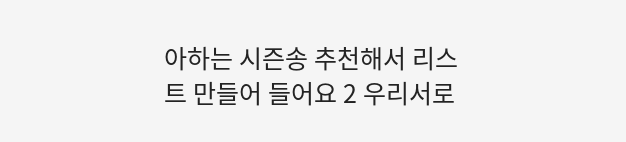아하는 시즌송 추천해서 리스트 만들어 들어요 2 우리서로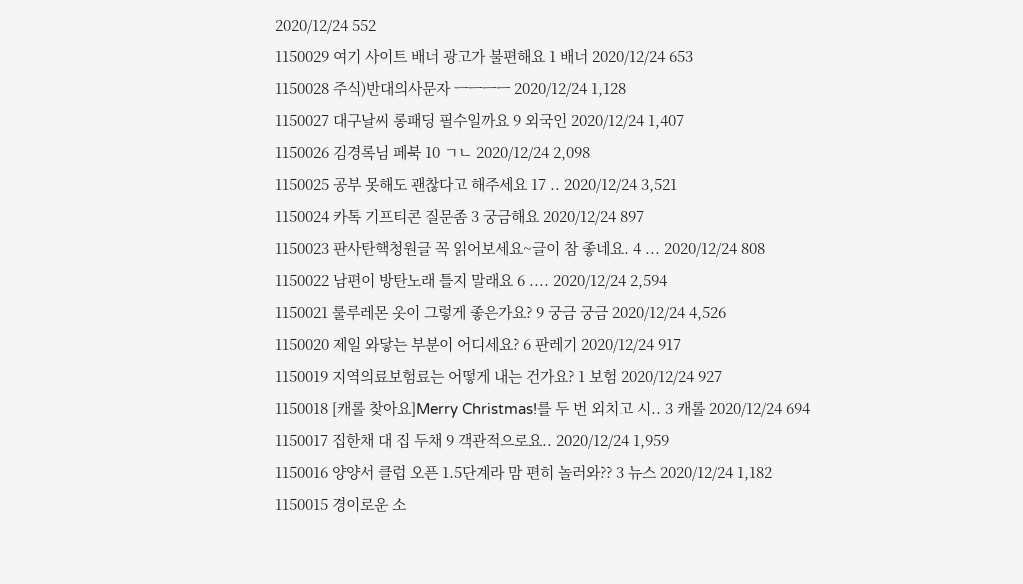2020/12/24 552
1150029 여기 사이트 배너 광고가 불편해요 1 배너 2020/12/24 653
1150028 주식)반대의사문자 ㅡㅡㅡㅡ 2020/12/24 1,128
1150027 대구날씨 롱패딩 필수일까요 9 외국인 2020/12/24 1,407
1150026 김경록님 페북 10 ㄱㄴ 2020/12/24 2,098
1150025 공부 못해도 괜찮다고 해주세요 17 .. 2020/12/24 3,521
1150024 카톡 기프티콘 질문좀 3 궁금해요 2020/12/24 897
1150023 판사탄핵청원글 꼭 읽어보세요~글이 참 좋네요. 4 ... 2020/12/24 808
1150022 남편이 방탄노래 틀지 말래요 6 .... 2020/12/24 2,594
1150021 룰루레몬 옷이 그렇게 좋은가요? 9 궁금 궁금 2020/12/24 4,526
1150020 제일 와닿는 부분이 어디세요? 6 판레기 2020/12/24 917
1150019 지역의료보험료는 어떻게 내는 건가요? 1 보험 2020/12/24 927
1150018 [캐롤 찾아요]Merry Christmas!를 두 번 외치고 시.. 3 캐롤 2020/12/24 694
1150017 집한채 대 집 두채 9 객관적으로요.. 2020/12/24 1,959
1150016 양양서 클럽 오픈 1.5단계라 맘 편히 놀러와?? 3 뉴스 2020/12/24 1,182
1150015 경이로운 소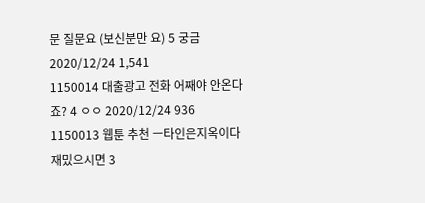문 질문요 (보신분만 요) 5 궁금 2020/12/24 1,541
1150014 대출광고 전화 어째야 안온다죠? 4 ㅇㅇ 2020/12/24 936
1150013 웹툰 추천 ㅡ타인은지옥이다 재밌으시면 3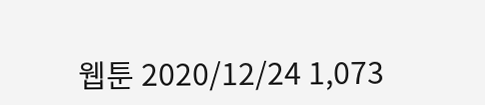웹툰 2020/12/24 1,073